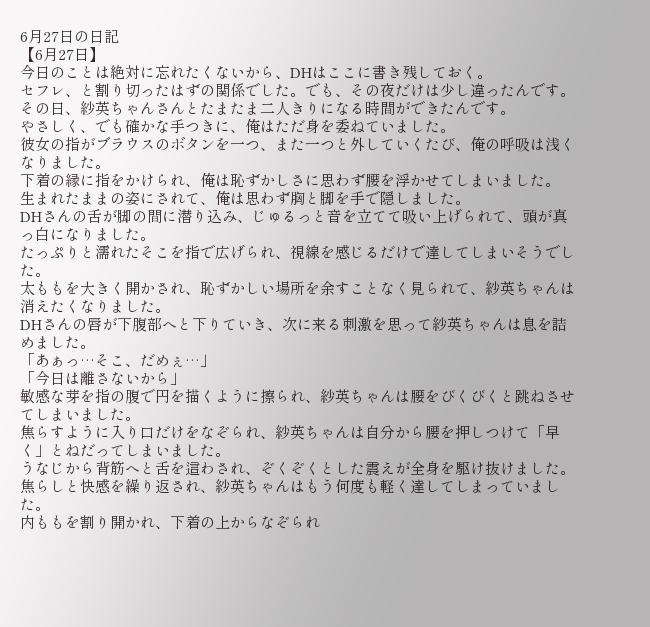6月27日の日記
【6月27日】
今日のことは絶対に忘れたくないから、DHはここに書き残しておく。
セフレ、と割り切ったはずの関係でした。でも、その夜だけは少し違ったんです。
その日、紗英ちゃんさんとたまたま二人きりになる時間ができたんです。
やさしく、でも確かな手つきに、俺はただ身を委ねていました。
彼女の指がブラウスのボタンを一つ、また一つと外していくたび、俺の呼吸は浅くなりました。
下着の縁に指をかけられ、俺は恥ずかしさに思わず腰を浮かせてしまいました。
生まれたままの姿にされて、俺は思わず胸と脚を手で隠しました。
DHさんの舌が脚の間に潜り込み、じゅるっと音を立てて吸い上げられて、頭が真っ白になりました。
たっぷりと濡れたそこを指で広げられ、視線を感じるだけで達してしまいそうでした。
太ももを大きく開かされ、恥ずかしい場所を余すことなく見られて、紗英ちゃんは消えたくなりました。
DHさんの唇が下腹部へと下りていき、次に来る刺激を思って紗英ちゃんは息を詰めました。
「あぁっ…そこ、だめぇ…」
「今日は離さないから」
敏感な芽を指の腹で円を描くように擦られ、紗英ちゃんは腰をびくびくと跳ねさせてしまいました。
焦らすように入り口だけをなぞられ、紗英ちゃんは自分から腰を押しつけて「早く」とねだってしまいました。
うなじから背筋へと舌を這わされ、ぞくぞくとした震えが全身を駆け抜けました。
焦らしと快感を繰り返され、紗英ちゃんはもう何度も軽く達してしまっていました。
内ももを割り開かれ、下着の上からなぞられ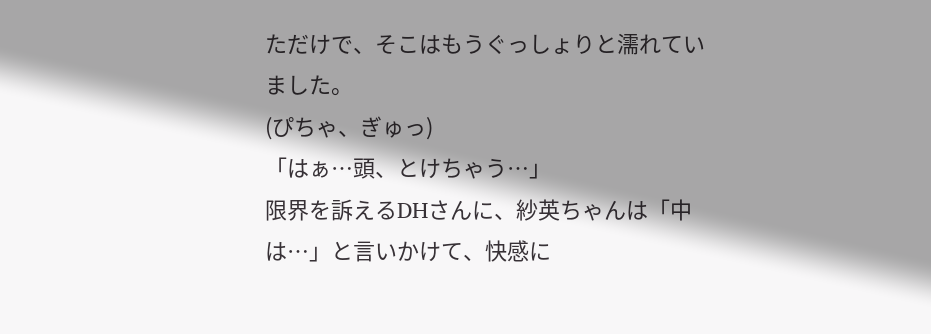ただけで、そこはもうぐっしょりと濡れていました。
(ぴちゃ、ぎゅっ)
「はぁ…頭、とけちゃう…」
限界を訴えるDHさんに、紗英ちゃんは「中は…」と言いかけて、快感に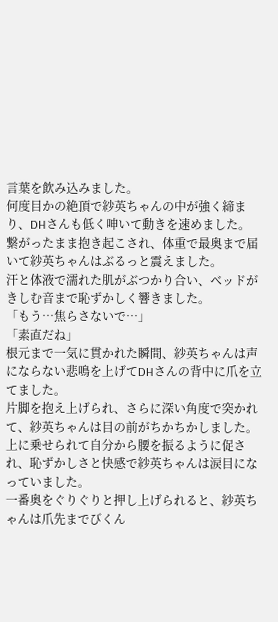言葉を飲み込みました。
何度目かの絶頂で紗英ちゃんの中が強く締まり、DHさんも低く呻いて動きを速めました。
繋がったまま抱き起こされ、体重で最奥まで届いて紗英ちゃんはぶるっと震えました。
汗と体液で濡れた肌がぶつかり合い、ベッドがきしむ音まで恥ずかしく響きました。
「もう…焦らさないで…」
「素直だね」
根元まで一気に貫かれた瞬間、紗英ちゃんは声にならない悲鳴を上げてDHさんの背中に爪を立てました。
片脚を抱え上げられ、さらに深い角度で突かれて、紗英ちゃんは目の前がちかちかしました。
上に乗せられて自分から腰を振るように促され、恥ずかしさと快感で紗英ちゃんは涙目になっていました。
一番奥をぐりぐりと押し上げられると、紗英ちゃんは爪先までびくん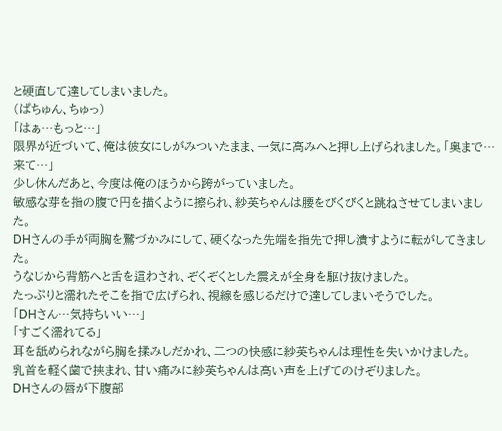と硬直して達してしまいました。
(ぱちゅん、ちゅっ)
「はぁ…もっと…」
限界が近づいて、俺は彼女にしがみついたまま、一気に高みへと押し上げられました。「奥まで…来て…」
少し休んだあと、今度は俺のほうから跨がっていました。
敏感な芽を指の腹で円を描くように擦られ、紗英ちゃんは腰をびくびくと跳ねさせてしまいました。
DHさんの手が両胸を鷲づかみにして、硬くなった先端を指先で押し潰すように転がしてきました。
うなじから背筋へと舌を這わされ、ぞくぞくとした震えが全身を駆け抜けました。
たっぷりと濡れたそこを指で広げられ、視線を感じるだけで達してしまいそうでした。
「DHさん…気持ちいい…」
「すごく濡れてる」
耳を舐められながら胸を揉みしだかれ、二つの快感に紗英ちゃんは理性を失いかけました。
乳首を軽く歯で挟まれ、甘い痛みに紗英ちゃんは高い声を上げてのけぞりました。
DHさんの唇が下腹部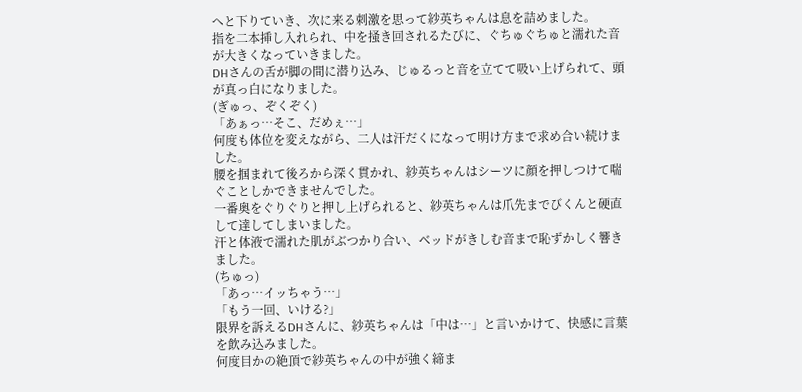へと下りていき、次に来る刺激を思って紗英ちゃんは息を詰めました。
指を二本挿し入れられ、中を掻き回されるたびに、ぐちゅぐちゅと濡れた音が大きくなっていきました。
DHさんの舌が脚の間に潜り込み、じゅるっと音を立てて吸い上げられて、頭が真っ白になりました。
(ぎゅっ、ぞくぞく)
「あぁっ…そこ、だめぇ…」
何度も体位を変えながら、二人は汗だくになって明け方まで求め合い続けました。
腰を掴まれて後ろから深く貫かれ、紗英ちゃんはシーツに顔を押しつけて喘ぐことしかできませんでした。
一番奥をぐりぐりと押し上げられると、紗英ちゃんは爪先までびくんと硬直して達してしまいました。
汗と体液で濡れた肌がぶつかり合い、ベッドがきしむ音まで恥ずかしく響きました。
(ちゅっ)
「あっ…イッちゃう…」
「もう一回、いける?」
限界を訴えるDHさんに、紗英ちゃんは「中は…」と言いかけて、快感に言葉を飲み込みました。
何度目かの絶頂で紗英ちゃんの中が強く締ま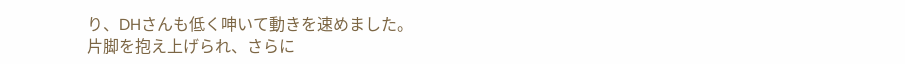り、DHさんも低く呻いて動きを速めました。
片脚を抱え上げられ、さらに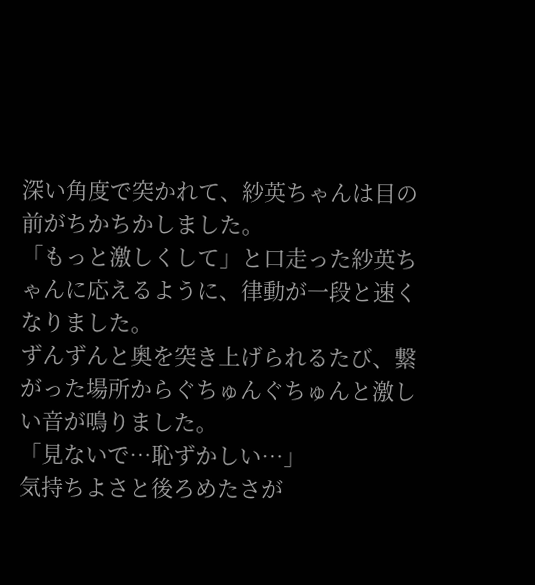深い角度で突かれて、紗英ちゃんは目の前がちかちかしました。
「もっと激しくして」と口走った紗英ちゃんに応えるように、律動が一段と速くなりました。
ずんずんと奥を突き上げられるたび、繋がった場所からぐちゅんぐちゅんと激しい音が鳴りました。
「見ないで…恥ずかしい…」
気持ちよさと後ろめたさが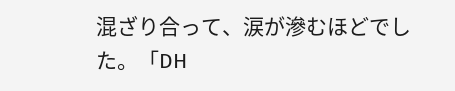混ざり合って、涙が滲むほどでした。「DH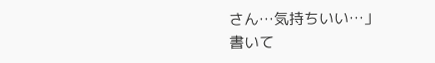さん…気持ちいい…」
書いて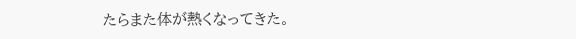たらまた体が熱くなってきた。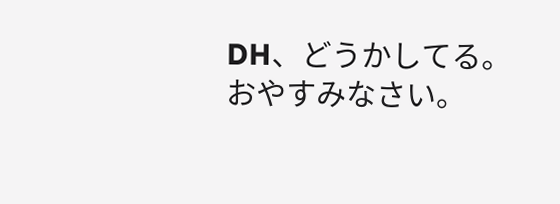DH、どうかしてる。おやすみなさい。